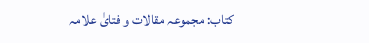کتاب: مجموعہ مقالات و فتایٰ علامہ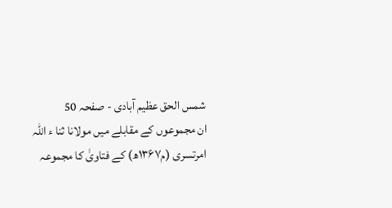شمس الحق عظیم آبادی - صفحہ 50
ان مجموعوں کے مقابلے میں مولانا ثنا ء اللہ امرتسری (م۱۳۶۷ھ) کے فتاویٰ کا مجموعہ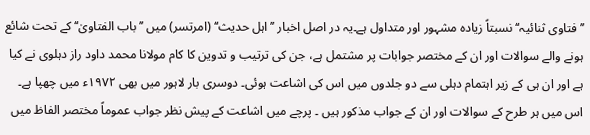’’فتاوی ثنائیہ‘‘ نسبتاً زیادہ مشہور اور متداول ہے۔یہ در اصل اخبار ’’اہل حدیث‘‘ (امرتسر) میں ’’باب الفتاویٰ‘‘ کے تحت شائع ہونے والے سوالات اور ان کے مختصر جوابات پر مشتمل ہے، جن کی ترتیب و تدوین کا کام مولانا محمد داود راز دہلوی نے کیا ہے اور ان ہی کے زیر اہتمام دہلی سے دو جلدوں میں اس کی اشاعت ہوئی۔ دوسری بار لاہور میں بھی ۱۹۷۲ء میں چھپا ہے۔ اس میں ہر طرح کے سوالات اور ان کے جواب مذکور ہیں ۔ پرچے میں اشاعت کے پیش نظر جواب عموماً مختصر الفاظ میں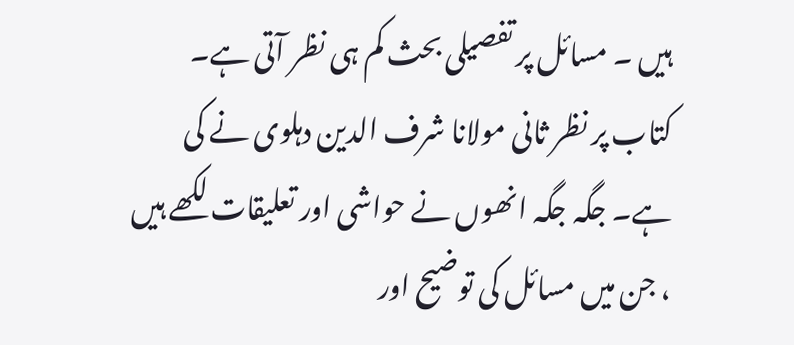ہیں ۔ مسائل پر تفصیلی بحث کم ہی نظر آتی ہے۔ کتاب پر نظر ثانی مولانا شرف الدین دہلوی نے کی ہے۔ جگہ جگہ انھوں نے حواشی اور تعلیقات لکھے ہیں ، جن میں مسائل کی توضیح اور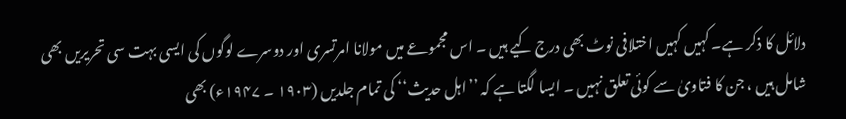دلائل کا ذکر ہے۔ کہیں کہیں اختلافی نوٹ بھی درج کیے ہیں ۔ اس مجموعے میں مولانا امرتسری اور دوسرے لوگوں کی ایسی بہت سی تحریریں بھی شامل ہیں ، جن کا فتاویٰ سے کوئی تعلق نہیں ۔ ایسا لگتا ہے کہ ’’اہل حدیث‘‘ کی تمام جلدیں (۱۹۰۳ ۔ ۱۹۴۷ء) بھی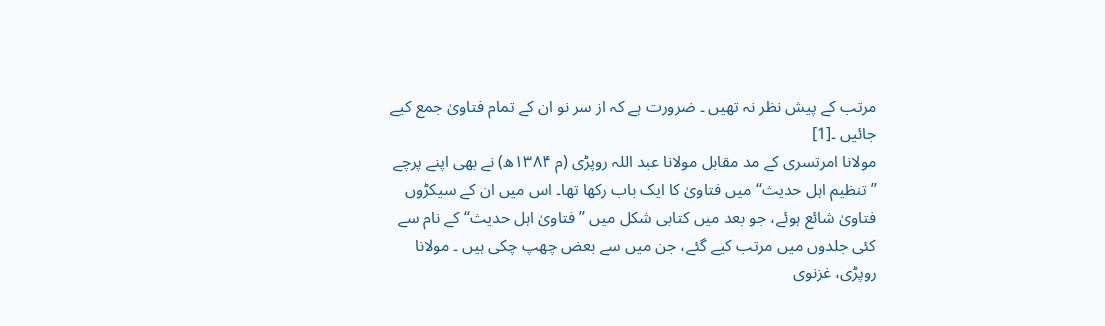مرتب کے پیش نظر نہ تھیں ۔ ضرورت ہے کہ از سر نو ان کے تمام فتاویٰ جمع کیے جائیں ۔[1]
مولانا امرتسری کے مد مقابل مولانا عبد اللہ روپڑی (م ۱۳۸۴ھ) نے بھی اپنے پرچے ’’تنظیم اہل حدیث‘‘ میں فتاویٰ کا ایک باب رکھا تھا۔ اس میں ان کے سیکڑوں فتاویٰ شائع ہوئے، جو بعد میں کتابی شکل میں ’’فتاویٰ اہل حدیث‘‘ کے نام سے کئی جلدوں میں مرتب کیے گئے، جن میں سے بعض چھپ چکی ہیں ۔ مولانا روپڑی، غزنوی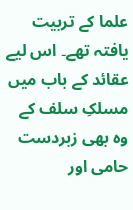علما کے تربیت یافتہ تھے۔ اس لیے عقائد کے باب میں مسلکِ سلف کے وہ بھی زبردست حامی اور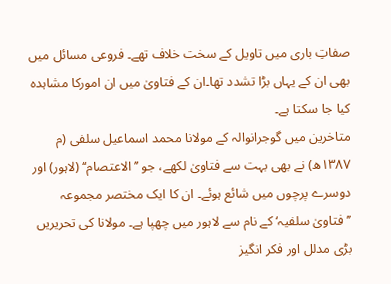صفاتِ باری میں تاویل کے سخت خلاف تھے۔ فروعی مسائل میں بھی ان کے یہاں بڑا تشدد تھا۔ان کے فتاویٰ میں ان امورکا مشاہدہ کیا جا سکتا ہے۔
متاخرین میں گوجرانوالہ کے مولانا محمد اسماعیل سلفی (م ۱۳۸۷ھ) نے بھی بہت سے فتاویٰ لکھے، جو ’’الاعتصام‘‘ (لاہور) اور دوسرے پرچوں میں شائع ہوئے۔ ان کا ایک مختصر مجموعہ ’’فتاویٰ سلفیہ‘ کے نام سے لاہور میں چھپا ہے۔ مولانا کی تحریریں بڑی مدلل اور فکر انگیز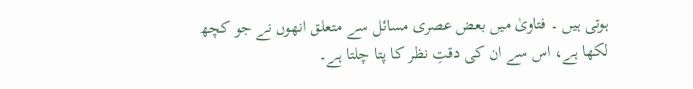ہوتی ہیں ۔ فتاویٰ میں بعض عصری مسائل سے متعلق انھوں نے جو کچھ لکھا ہے، اس سے ان کی دقتِ نظر کا پتا چلتا ہے۔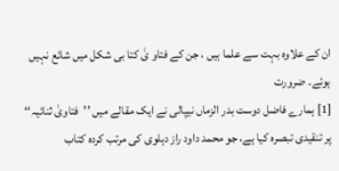ان کے علاوہ بہت سے علما ہیں ، جن کے فتاو یٰ کتا بی شکل میں شائع نہیں ہوئے۔ ضرورت
[1] ہمارے فاضل دوست بدر الزماں نیپالی نے ایک مقالے میں ’’فتاویٰ ثنائیہ‘‘ پر تنقیدی تبصرہ کیا ہے، جو محمد داود راز دہلوی کی مرتب کردہ کتاب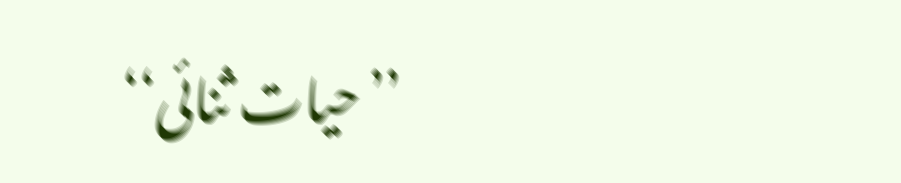’’حیات ثنائی‘‘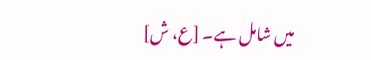میں شامل ہے۔ [ع، ش]